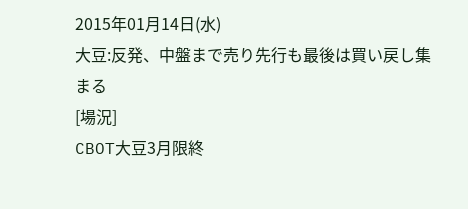2015年01月14日(水)
大豆:反発、中盤まで売り先行も最後は買い戻し集まる
[場況]
CBOT大豆3月限終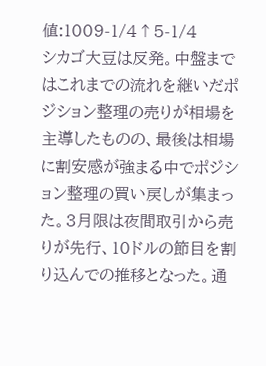値:1009-1/4↑5-1/4
シカゴ大豆は反発。中盤まではこれまでの流れを継いだポジション整理の売りが相場を主導したものの、最後は相場に割安感が強まる中でポジション整理の買い戻しが集まった。3月限は夜間取引から売りが先行、10ドルの節目を割り込んでの推移となった。通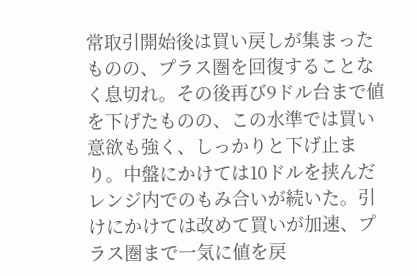常取引開始後は買い戻しが集まったものの、プラス圏を回復することなく息切れ。その後再び9ドル台まで値を下げたものの、この水準では買い意欲も強く、しっかりと下げ止まり。中盤にかけては10ドルを挟んだレンジ内でのもみ合いが続いた。引けにかけては改めて買いが加速、プラス圏まで一気に値を戻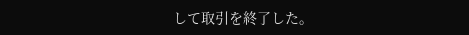して取引を終了した。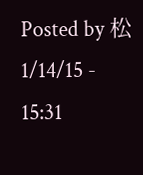Posted by 松 1/14/15 - 15:31